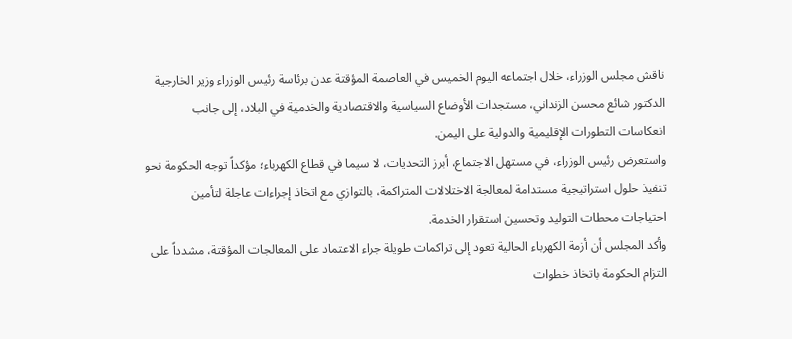ناقش مجلس الوزراء، خلال اجتماعه اليوم الخميس في العاصمة المؤقتة عدن برئاسة رئيس الوزراء وزير الخارجية الدكتور شائع محسن الزنداني، مستجدات الأوضاع السياسية والاقتصادية والخدمية في البلاد، إلى جانب انعكاسات التطورات الإقليمية والدولية على اليمن.
واستعرض رئيس الوزراء، في مستهل الاجتماع، أبرز التحديات، لا سيما في قطاع الكهرباء؛ مؤكداً توجه الحكومة نحو تنفيذ حلول استراتيجية مستدامة لمعالجة الاختلالات المتراكمة، بالتوازي مع اتخاذ إجراءات عاجلة لتأمين احتياجات محطات التوليد وتحسين استقرار الخدمة.
وأكد المجلس أن أزمة الكهرباء الحالية تعود إلى تراكمات طويلة جراء الاعتماد على المعالجات المؤقتة، مشدداً على التزام الحكومة باتخاذ خطوات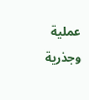عملية وجذرية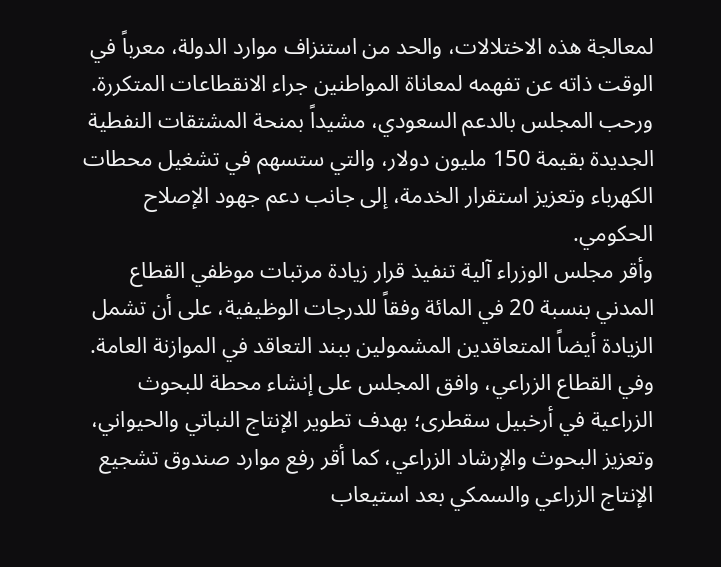لمعالجة هذه الاختلالات، والحد من استنزاف موارد الدولة، معرباً في الوقت ذاته عن تفهمه لمعاناة المواطنين جراء الانقطاعات المتكررة.
ورحب المجلس بالدعم السعودي، مشيداً بمنحة المشتقات النفطية الجديدة بقيمة 150 مليون دولار، والتي ستسهم في تشغيل محطات الكهرباء وتعزيز استقرار الخدمة، إلى جانب دعم جهود الإصلاح الحكومي.
وأقر مجلس الوزراء آلية تنفيذ قرار زيادة مرتبات موظفي القطاع المدني بنسبة 20 في المائة وفقاً للدرجات الوظيفية، على أن تشمل الزيادة أيضاً المتعاقدين المشمولين ببند التعاقد في الموازنة العامة.
وفي القطاع الزراعي، وافق المجلس على إنشاء محطة للبحوث الزراعية في أرخبيل سقطرى؛ بهدف تطوير الإنتاج النباتي والحيواني، وتعزيز البحوث والإرشاد الزراعي، كما أقر رفع موارد صندوق تشجيع الإنتاج الزراعي والسمكي بعد استيعاب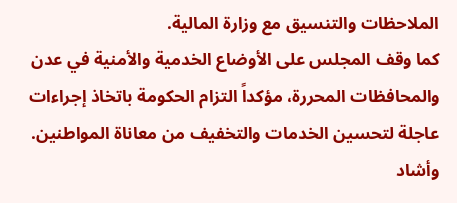الملاحظات والتنسيق مع وزارة المالية.
كما وقف المجلس على الأوضاع الخدمية والأمنية في عدن والمحافظات المحررة، مؤكداً التزام الحكومة باتخاذ إجراءات عاجلة لتحسين الخدمات والتخفيف من معاناة المواطنين.
وأشاد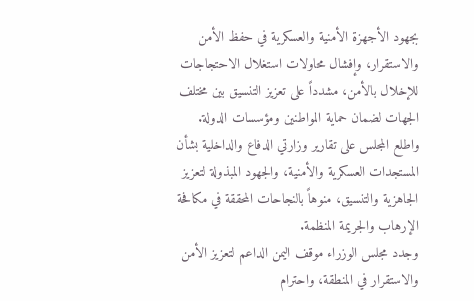بجهود الأجهزة الأمنية والعسكرية في حفظ الأمن والاستقرار، وإفشال محاولات استغلال الاحتجاجات للإخلال بالأمن، مشدداً على تعزيز التنسيق بين مختلف الجهات لضمان حماية المواطنين ومؤسسات الدولة.
واطلع المجلس على تقارير وزارتي الدفاع والداخلية بشأن المستجدات العسكرية والأمنية، والجهود المبذولة لتعزيز الجاهزية والتنسيق، منوهاً بالنجاحات المحققة في مكافحة الإرهاب والجريمة المنظمة.
وجدد مجلس الوزراء موقف اليمن الداعم لتعزيز الأمن والاستقرار في المنطقة، واحترام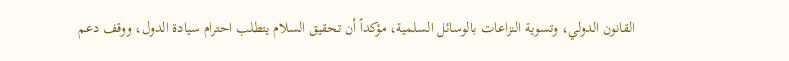القانون الدولي، وتسوية النزاعات بالوسائل السلمية، مؤكداً أن تحقيق السلام يتطلب احترام سيادة الدول، ووقف دعم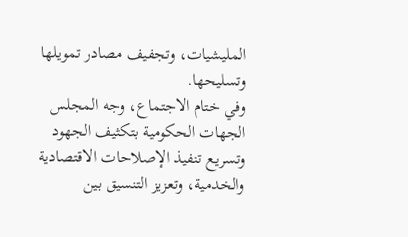المليشيات، وتجفيف مصادر تمويلها وتسليحها.
وفي ختام الاجتماع، وجه المجلس الجهات الحكومية بتكثيف الجهود وتسريع تنفيذ الإصلاحات الاقتصادية والخدمية، وتعزيز التنسيق بين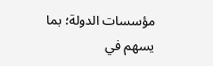مؤسسات الدولة؛ بما يسهم في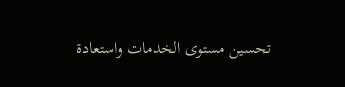تحسين مستوى الخدمات واستعادة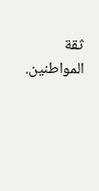ثقة المواطنين.